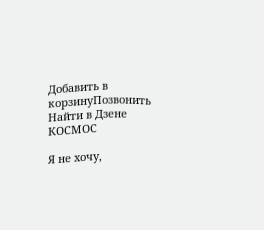Добавить в корзинуПозвонить
Найти в Дзене
КОСМОС

Я не хочу,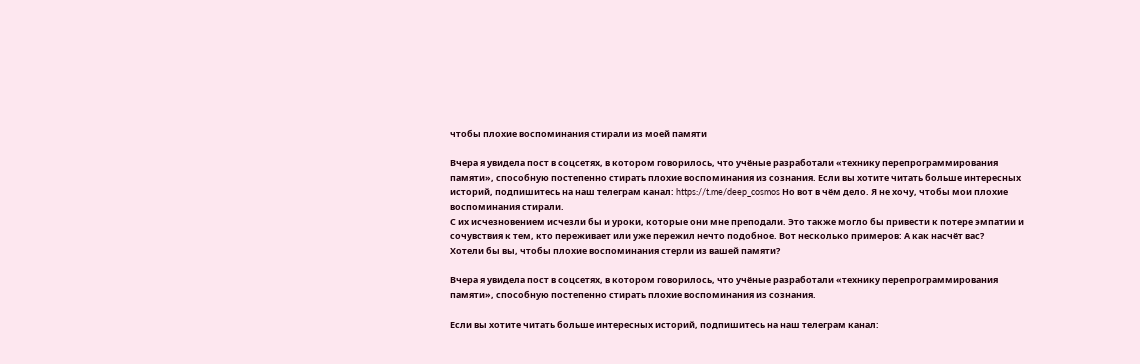чтобы плохие воспоминания стирали из моей памяти

Вчера я увидела пост в соцсетях, в котором говорилось, что учёные разработали «технику перепрограммирования памяти», способную постепенно стирать плохие воспоминания из сознания. Если вы хотите читать больше интересных историй, подпишитесь на наш телеграм канал: https://t.me/deep_cosmos Но вот в чём дело. Я не хочу, чтобы мои плохие воспоминания стирали.
С их исчезновением исчезли бы и уроки, которые они мне преподали. Это также могло бы привести к потере эмпатии и сочувствия к тем, кто переживает или уже пережил нечто подобное. Вот несколько примеров: А как насчёт вас?
Хотели бы вы, чтобы плохие воспоминания стерли из вашей памяти?

Вчера я увидела пост в соцсетях, в котором говорилось, что учёные разработали «технику перепрограммирования памяти», способную постепенно стирать плохие воспоминания из сознания.

Если вы хотите читать больше интересных историй, подпишитесь на наш телеграм канал: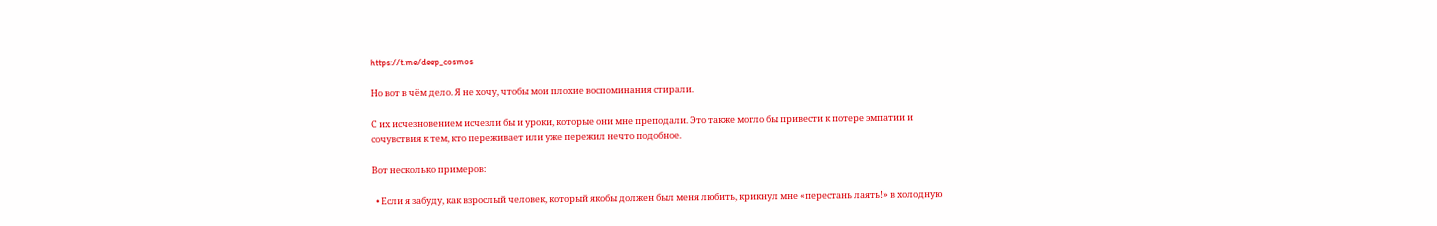https://t.me/deep_cosmos

Но вот в чём дело. Я не хочу, чтобы мои плохие воспоминания стирали.

С их исчезновением исчезли бы и уроки, которые они мне преподали. Это также могло бы привести к потере эмпатии и сочувствия к тем, кто переживает или уже пережил нечто подобное.

Вот несколько примеров:

  • Если я забуду, как взрослый человек, который якобы должен был меня любить, крикнул мне «перестань лаять!» в холодную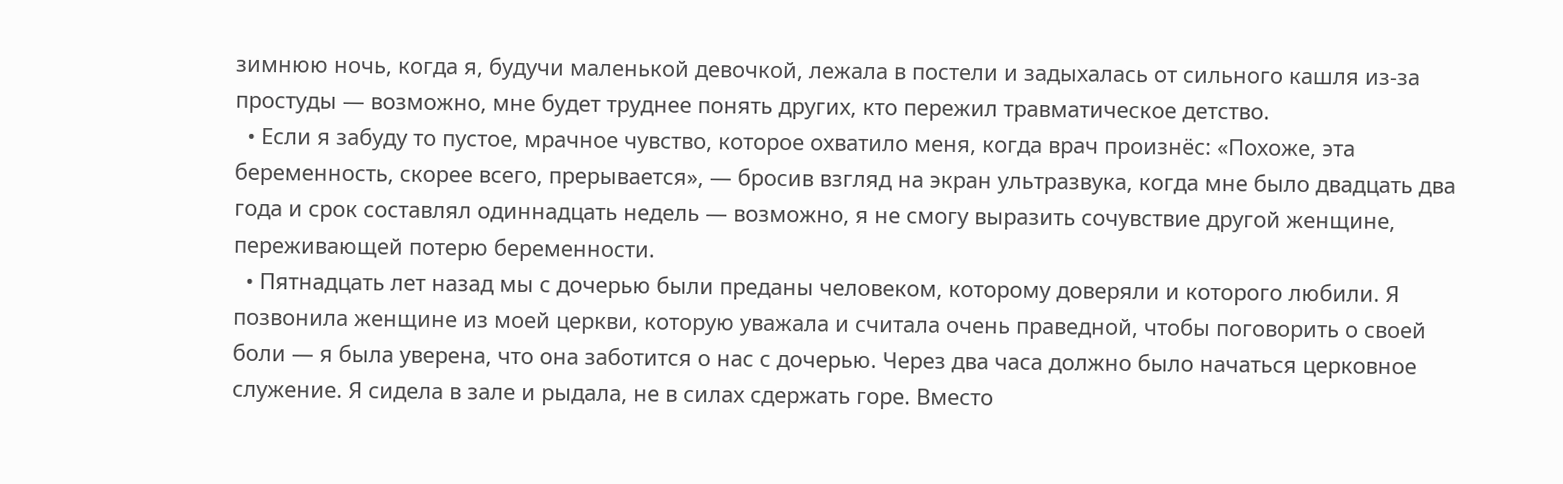зимнюю ночь, когда я, будучи маленькой девочкой, лежала в постели и задыхалась от сильного кашля из-за простуды — возможно, мне будет труднее понять других, кто пережил травматическое детство.
  • Если я забуду то пустое, мрачное чувство, которое охватило меня, когда врач произнёс: «Похоже, эта беременность, скорее всего, прерывается», — бросив взгляд на экран ультразвука, когда мне было двадцать два года и срок составлял одиннадцать недель — возможно, я не смогу выразить сочувствие другой женщине, переживающей потерю беременности.
  • Пятнадцать лет назад мы с дочерью были преданы человеком, которому доверяли и которого любили. Я позвонила женщине из моей церкви, которую уважала и считала очень праведной, чтобы поговорить о своей боли — я была уверена, что она заботится о нас с дочерью. Через два часа должно было начаться церковное служение. Я сидела в зале и рыдала, не в силах сдержать горе. Вместо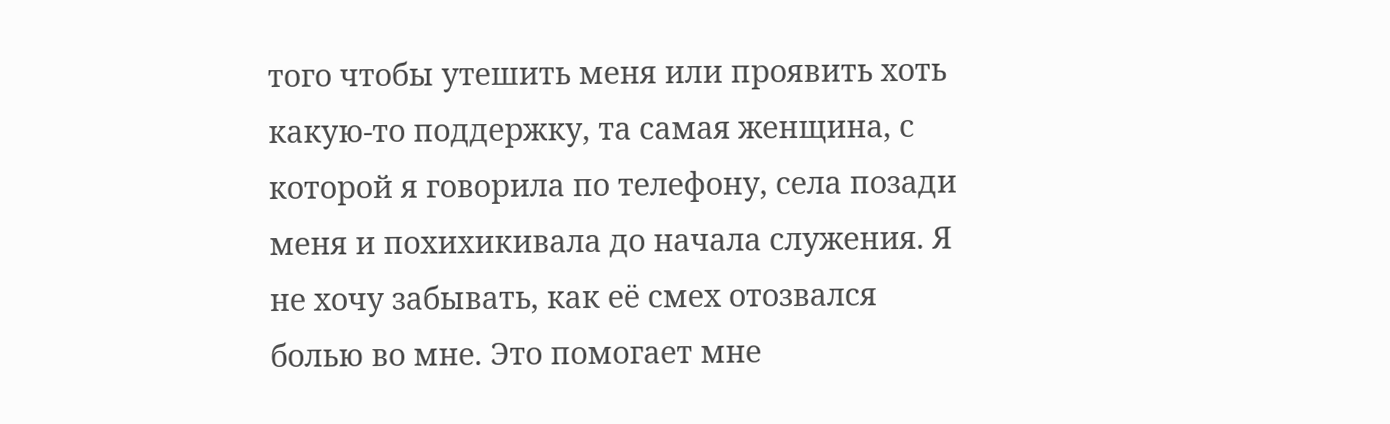того чтобы утешить меня или проявить хоть какую-то поддержку, та самая женщина, с которой я говорила по телефону, села позади меня и похихикивала до начала служения. Я не хочу забывать, как её смех отозвался болью во мне. Это помогает мне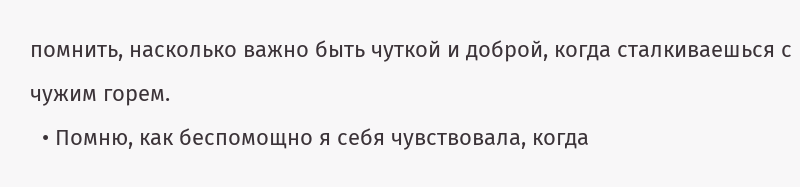помнить, насколько важно быть чуткой и доброй, когда сталкиваешься с чужим горем.
  • Помню, как беспомощно я себя чувствовала, когда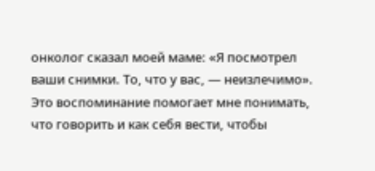онколог сказал моей маме: «Я посмотрел ваши снимки. То, что у вас, — неизлечимо». Это воспоминание помогает мне понимать, что говорить и как себя вести, чтобы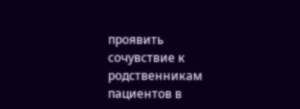проявить сочувствие к родственникам пациентов в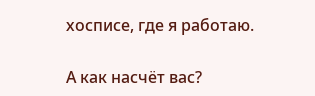хосписе, где я работаю.

А как насчёт вас?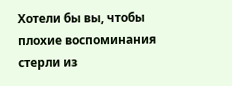Хотели бы вы, чтобы плохие воспоминания стерли из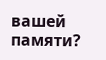вашей памяти?